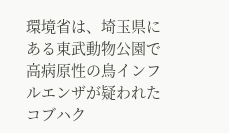環境省は、埼玉県にある東武動物公園で高病原性の鳥インフルエンザが疑われたコブハク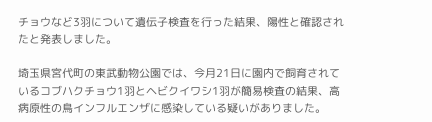チョウなど3羽について遺伝子検査を行った結果、陽性と確認されたと発表しました。

埼玉県宮代町の東武動物公園では、今月21日に園内で飼育されているコブハクチョウ1羽とヘビクイワシ1羽が簡易検査の結果、高病原性の鳥インフルエンザに感染している疑いがありました。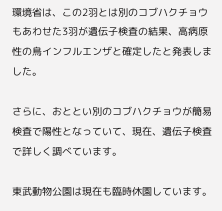環境省は、この2羽とは別のコブハクチョウもあわせた3羽が遺伝子検査の結果、高病原性の鳥インフルエンザと確定したと発表しました。

さらに、おととい別のコブハクチョウが簡易検査で陽性となっていて、現在、遺伝子検査で詳しく調べています。

東武動物公園は現在も臨時休園しています。